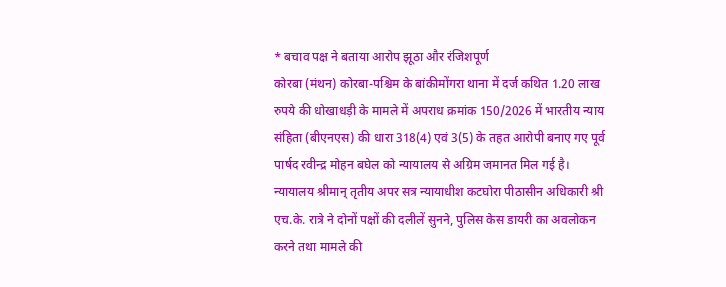* बचाव पक्ष ने बताया आरोप झूठा और रंजिशपूर्ण
कोरबा (मंथन) कोरबा-पश्चिम के बांकीमोंगरा थाना में दर्ज कथित 1.20 लाख रुपये की धोखाधड़ी के मामले में अपराध क्रमांक 150/2026 में भारतीय न्याय संहिता (बीएनएस) की धारा 318(4) एवं 3(5) के तहत आरोपी बनाए गए पूर्व पार्षद रवीन्द्र मोहन बघेल को न्यायालय से अग्रिम जमानत मिल गई है।
न्यायालय श्रीमान् तृतीय अपर सत्र न्यायाधीश कटघोरा पीठासीन अधिकारी श्री एच.के. रात्रे ने दोनों पक्षों की दलीलें सुनने, पुलिस केस डायरी का अवलोकन करने तथा मामले की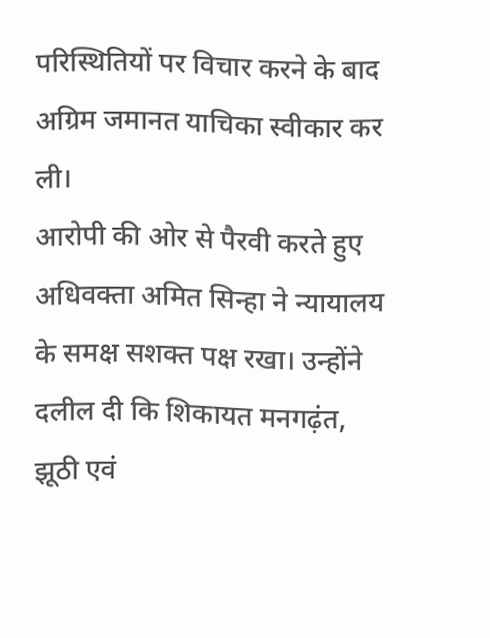परिस्थितियों पर विचार करने के बाद अग्रिम जमानत याचिका स्वीकार कर ली।
आरोपी की ओर से पैरवी करते हुए अधिवक्ता अमित सिन्हा ने न्यायालय के समक्ष सशक्त पक्ष रखा। उन्होंने दलील दी कि शिकायत मनगढ़ंत, झूठी एवं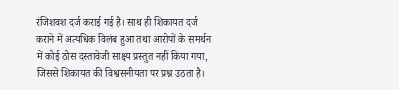रंजिशवश दर्ज कराई गई है। साथ ही शिकायत दर्ज कराने में अत्यधिक विलंब हुआ तथा आरोपों के समर्थन में कोई ठोस दस्तावेजी साक्ष्य प्रस्तुत नहीं किया गया, जिससे शिकायत की विश्वसनीयता पर प्रश्न उठता है।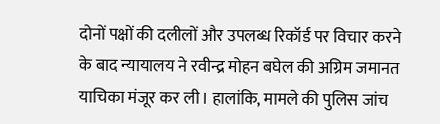दोनों पक्षों की दलीलों और उपलब्ध रिकॉर्ड पर विचार करने के बाद न्यायालय ने रवीन्द्र मोहन बघेल की अग्रिम जमानत याचिका मंजूर कर ली। हालांकि, मामले की पुलिस जांच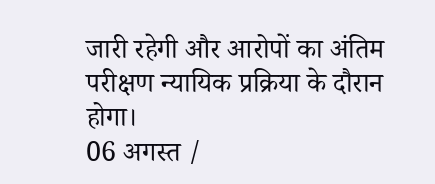जारी रहेगी और आरोपों का अंतिम परीक्षण न्यायिक प्रक्रिया के दौरान होगा।
06 अगस्त /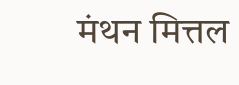मंथन मित्तल